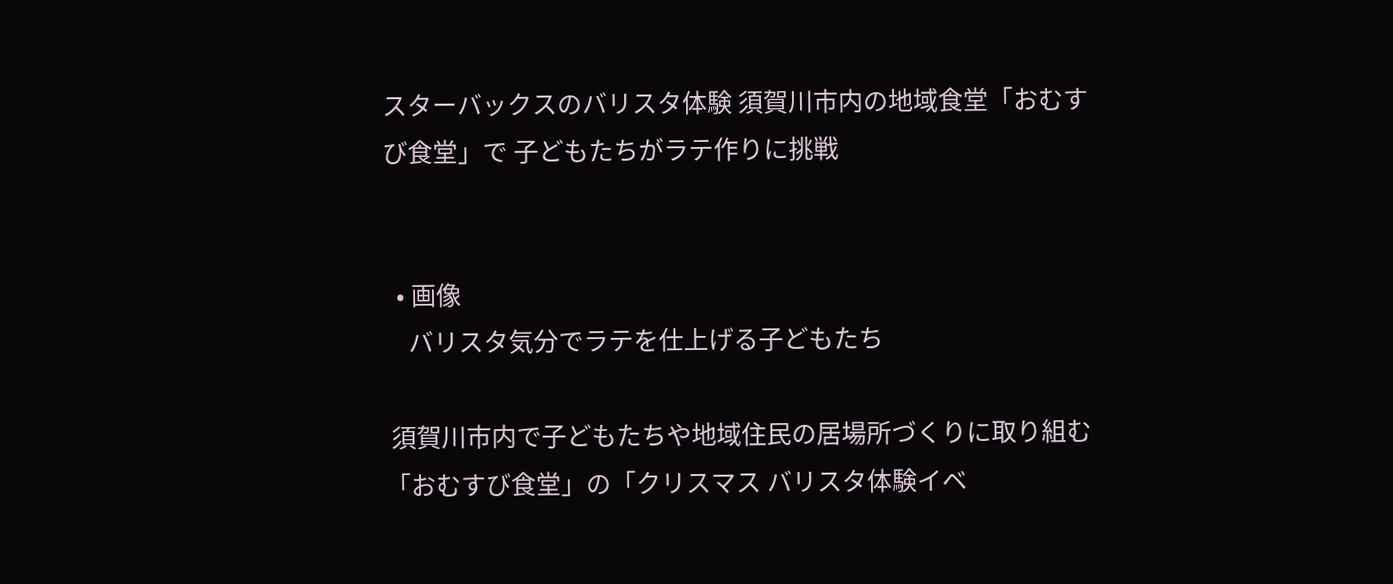スターバックスのバリスタ体験 須賀川市内の地域食堂「おむすび食堂」で 子どもたちがラテ作りに挑戦


  • 画像
    バリスタ気分でラテを仕上げる子どもたち

 須賀川市内で子どもたちや地域住民の居場所づくりに取り組む「おむすび食堂」の「クリスマス バリスタ体験イベ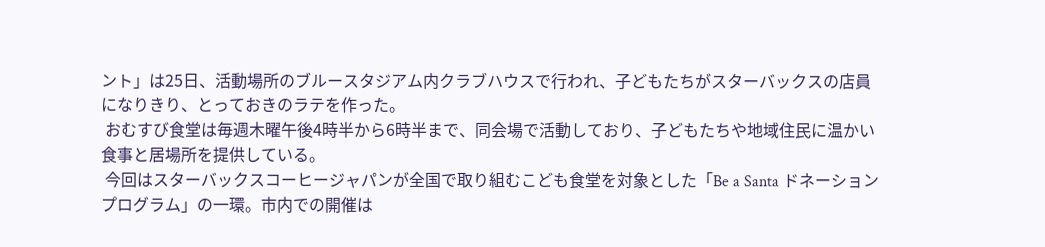ント」は25日、活動場所のブルースタジアム内クラブハウスで行われ、子どもたちがスターバックスの店員になりきり、とっておきのラテを作った。
 おむすび食堂は毎週木曜午後4時半から6時半まで、同会場で活動しており、子どもたちや地域住民に温かい食事と居場所を提供している。
 今回はスターバックスコーヒージャパンが全国で取り組むこども食堂を対象とした「Be a Santa ドネーションプログラム」の一環。市内での開催は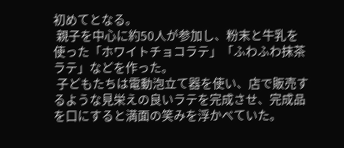初めてとなる。
 親子を中心に約50人が参加し、粉末と牛乳を使った「ホワイトチョコラテ」「ふわふわ抹茶ラテ」などを作った。
 子どもたちは電動泡立て器を使い、店で販売するような見栄えの良いラテを完成させ、完成品を口にすると満面の笑みを浮かべていた。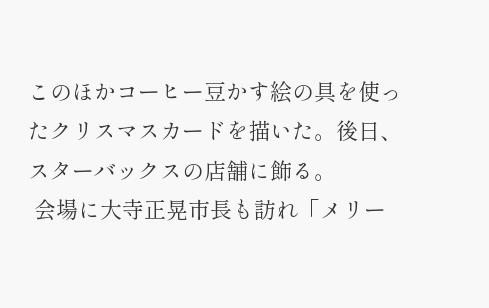このほかコーヒー豆かす絵の具を使ったクリスマスカードを描いた。後日、スターバックスの店舗に飾る。
 会場に大寺正晃市長も訪れ「メリー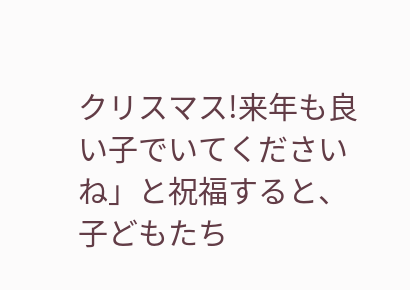クリスマス!来年も良い子でいてくださいね」と祝福すると、子どもたち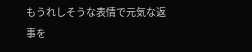もうれしそうな表情で元気な返事を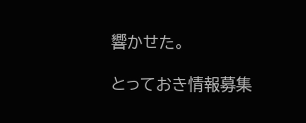響かせた。

とっておき情報募集